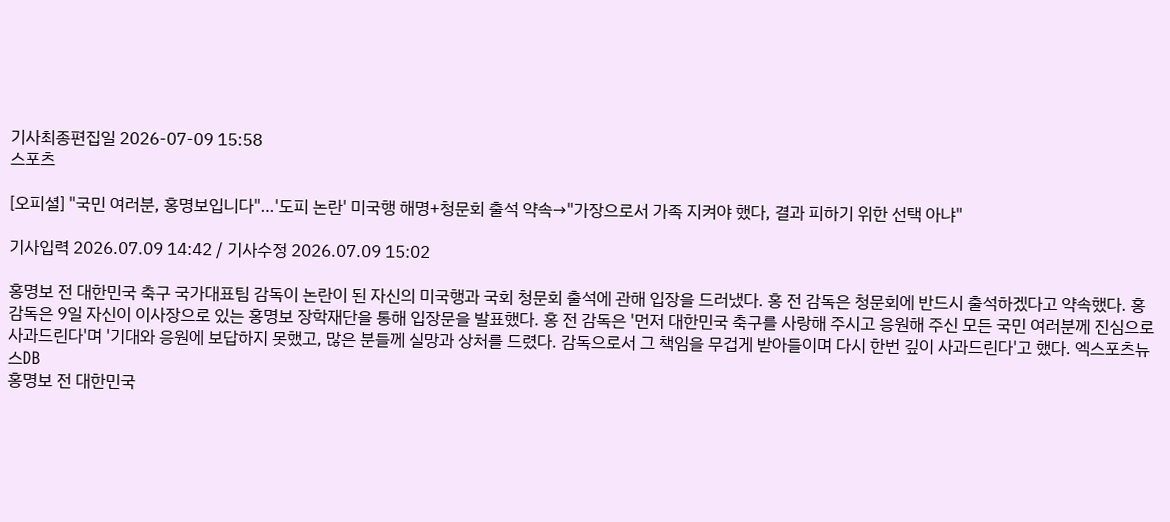기사최종편집일 2026-07-09 15:58
스포츠

[오피셜] "국민 여러분, 홍명보입니다"…'도피 논란' 미국행 해명+청문회 출석 약속→"가장으로서 가족 지켜야 했다, 결과 피하기 위한 선택 아냐"

기사입력 2026.07.09 14:42 / 기사수정 2026.07.09 15:02

홍명보 전 대한민국 축구 국가대표팀 감독이 논란이 된 자신의 미국행과 국회 청문회 출석에 관해 입장을 드러냈다. 홍 전 감독은 청문회에 반드시 출석하겠다고 약속했다. 홍 감독은 9일 자신이 이사장으로 있는 홍명보 장학재단을 통해 입장문을 발표했다. 홍 전 감독은 '먼저 대한민국 축구를 사랑해 주시고 응원해 주신 모든 국민 여러분께 진심으로 사과드린다'며 '기대와 응원에 보답하지 못했고, 많은 분들께 실망과 상처를 드렸다. 감독으로서 그 책임을 무겁게 받아들이며 다시 한번 깊이 사과드린다'고 했다. 엑스포츠뉴스DB
홍명보 전 대한민국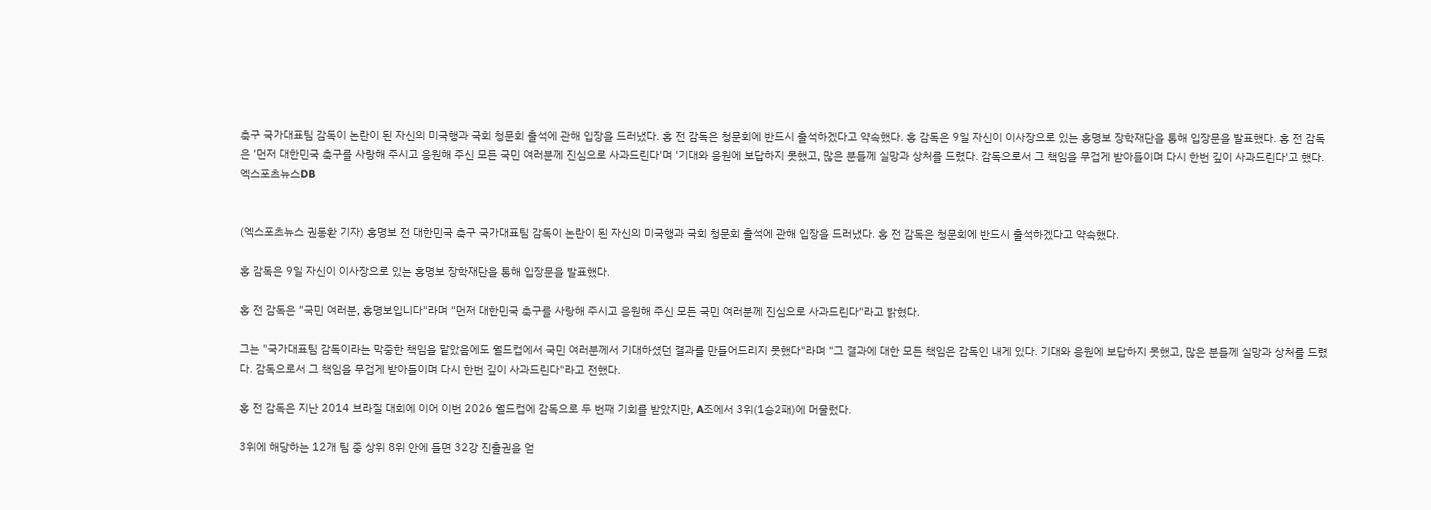축구 국가대표팀 감독이 논란이 된 자신의 미국행과 국회 청문회 출석에 관해 입장을 드러냈다. 홍 전 감독은 청문회에 반드시 출석하겠다고 약속했다. 홍 감독은 9일 자신이 이사장으로 있는 홍명보 장학재단을 통해 입장문을 발표했다. 홍 전 감독은 '먼저 대한민국 축구를 사랑해 주시고 응원해 주신 모든 국민 여러분께 진심으로 사과드린다'며 '기대와 응원에 보답하지 못했고, 많은 분들께 실망과 상처를 드렸다. 감독으로서 그 책임을 무겁게 받아들이며 다시 한번 깊이 사과드린다'고 했다. 엑스포츠뉴스DB


(엑스포츠뉴스 권동환 기자) 홍명보 전 대한민국 축구 국가대표팀 감독이 논란이 된 자신의 미국행과 국회 청문회 출석에 관해 입장을 드러냈다. 홍 전 감독은 청문회에 반드시 출석하겠다고 약속했다.

홍 감독은 9일 자신이 이사장으로 있는 홍명보 장학재단을 통해 입장문을 발표했다.

홍 전 감독은 "국민 여러분, 홍명보입니다"라며 "먼저 대한민국 축구를 사랑해 주시고 응원해 주신 모든 국민 여러분께 진심으로 사과드린다"라고 밝혔다.

그는 "국가대표팀 감독이라는 막중한 책임을 맡았음에도 월드컵에서 국민 여러분께서 기대하셨던 결과를 만들어드리지 못했다"라며 "그 결과에 대한 모든 책임은 감독인 내게 있다. 기대와 응원에 보답하지 못했고, 많은 분들께 실망과 상처를 드렸다. 감독으로서 그 책임을 무겁게 받아들이며 다시 한번 깊이 사과드린다"라고 전했다.

홍 전 감독은 지난 2014 브라질 대회에 이어 이번 2026 월드컵에 감독으로 두 번째 기회를 받았지만, A조에서 3위(1승2패)에 머물렀다.

3위에 해당하는 12개 팀 중 상위 8위 안에 들면 32강 진출권을 얻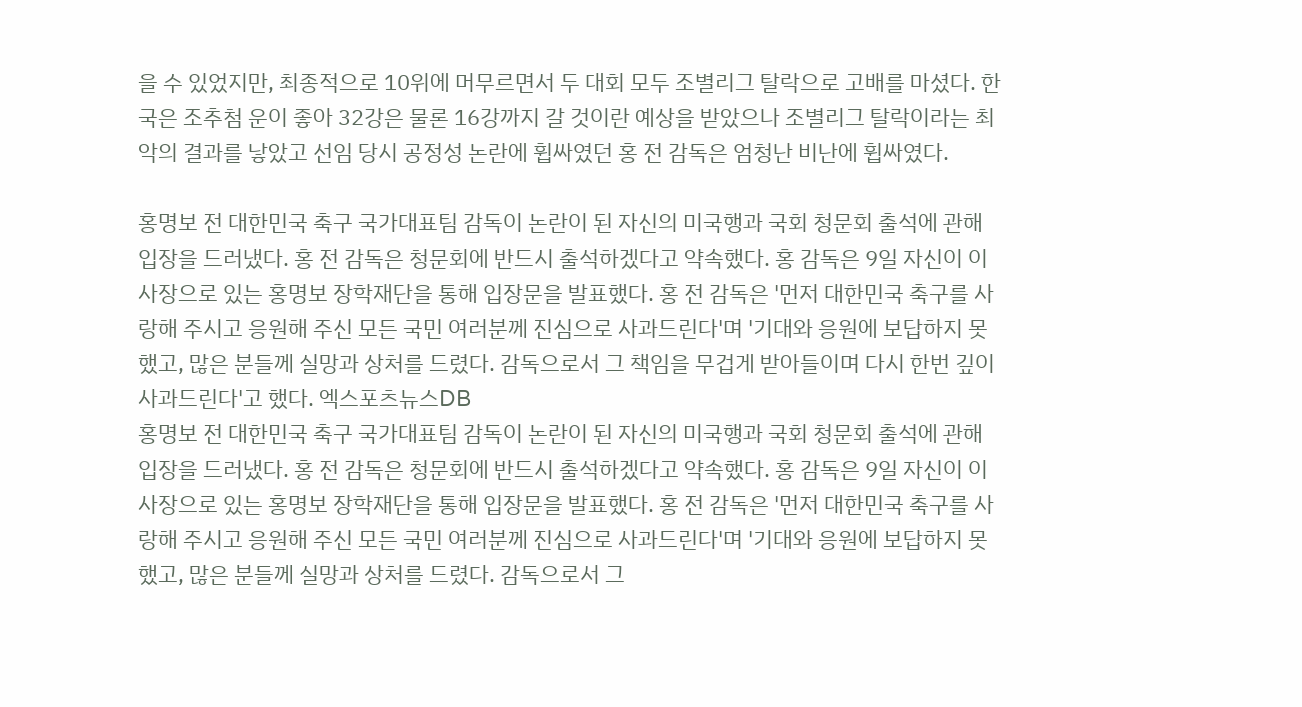을 수 있었지만, 최종적으로 10위에 머무르면서 두 대회 모두 조별리그 탈락으로 고배를 마셨다. 한국은 조추첨 운이 좋아 32강은 물론 16강까지 갈 것이란 예상을 받았으나 조별리그 탈락이라는 최악의 결과를 낳았고 선임 당시 공정성 논란에 휩싸였던 홍 전 감독은 엄청난 비난에 휩싸였다.

홍명보 전 대한민국 축구 국가대표팀 감독이 논란이 된 자신의 미국행과 국회 청문회 출석에 관해 입장을 드러냈다. 홍 전 감독은 청문회에 반드시 출석하겠다고 약속했다. 홍 감독은 9일 자신이 이사장으로 있는 홍명보 장학재단을 통해 입장문을 발표했다. 홍 전 감독은 '먼저 대한민국 축구를 사랑해 주시고 응원해 주신 모든 국민 여러분께 진심으로 사과드린다'며 '기대와 응원에 보답하지 못했고, 많은 분들께 실망과 상처를 드렸다. 감독으로서 그 책임을 무겁게 받아들이며 다시 한번 깊이 사과드린다'고 했다. 엑스포츠뉴스DB
홍명보 전 대한민국 축구 국가대표팀 감독이 논란이 된 자신의 미국행과 국회 청문회 출석에 관해 입장을 드러냈다. 홍 전 감독은 청문회에 반드시 출석하겠다고 약속했다. 홍 감독은 9일 자신이 이사장으로 있는 홍명보 장학재단을 통해 입장문을 발표했다. 홍 전 감독은 '먼저 대한민국 축구를 사랑해 주시고 응원해 주신 모든 국민 여러분께 진심으로 사과드린다'며 '기대와 응원에 보답하지 못했고, 많은 분들께 실망과 상처를 드렸다. 감독으로서 그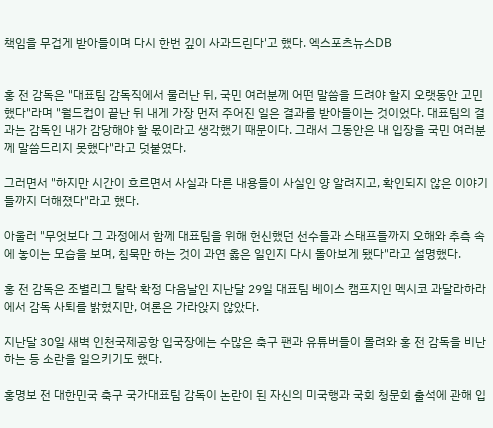책임을 무겁게 받아들이며 다시 한번 깊이 사과드린다'고 했다. 엑스포츠뉴스DB


홍 전 감독은 "대표팀 감독직에서 물러난 뒤, 국민 여러분께 어떤 말씀을 드려야 할지 오랫동안 고민했다"라며 "월드컵이 끝난 뒤 내게 가장 먼저 주어진 일은 결과를 받아들이는 것이었다. 대표팀의 결과는 감독인 내가 감당해야 할 몫이라고 생각했기 때문이다. 그래서 그동안은 내 입장을 국민 여러분께 말씀드리지 못했다"라고 덧붙였다.

그러면서 "하지만 시간이 흐르면서 사실과 다른 내용들이 사실인 양 알려지고, 확인되지 않은 이야기들까지 더해졌다"라고 했다.

아울러 "무엇보다 그 과정에서 함께 대표팀을 위해 헌신했던 선수들과 스태프들까지 오해와 추측 속에 놓이는 모습을 보며, 침묵만 하는 것이 과연 옳은 일인지 다시 돌아보게 됐다"라고 설명했다.

홍 전 감독은 조별리그 탈락 확정 다음날인 지난달 29일 대표팀 베이스 캠프지인 멕시코 과달라하라에서 감독 사퇴를 밝혔지만, 여론은 가라앉지 않았다.

지난달 30일 새벽 인천국제공항 입국장에는 수많은 축구 팬과 유튜버들이 몰려와 홍 전 감독을 비난하는 등 소란을 일으키기도 했다.

홍명보 전 대한민국 축구 국가대표팀 감독이 논란이 된 자신의 미국행과 국회 청문회 출석에 관해 입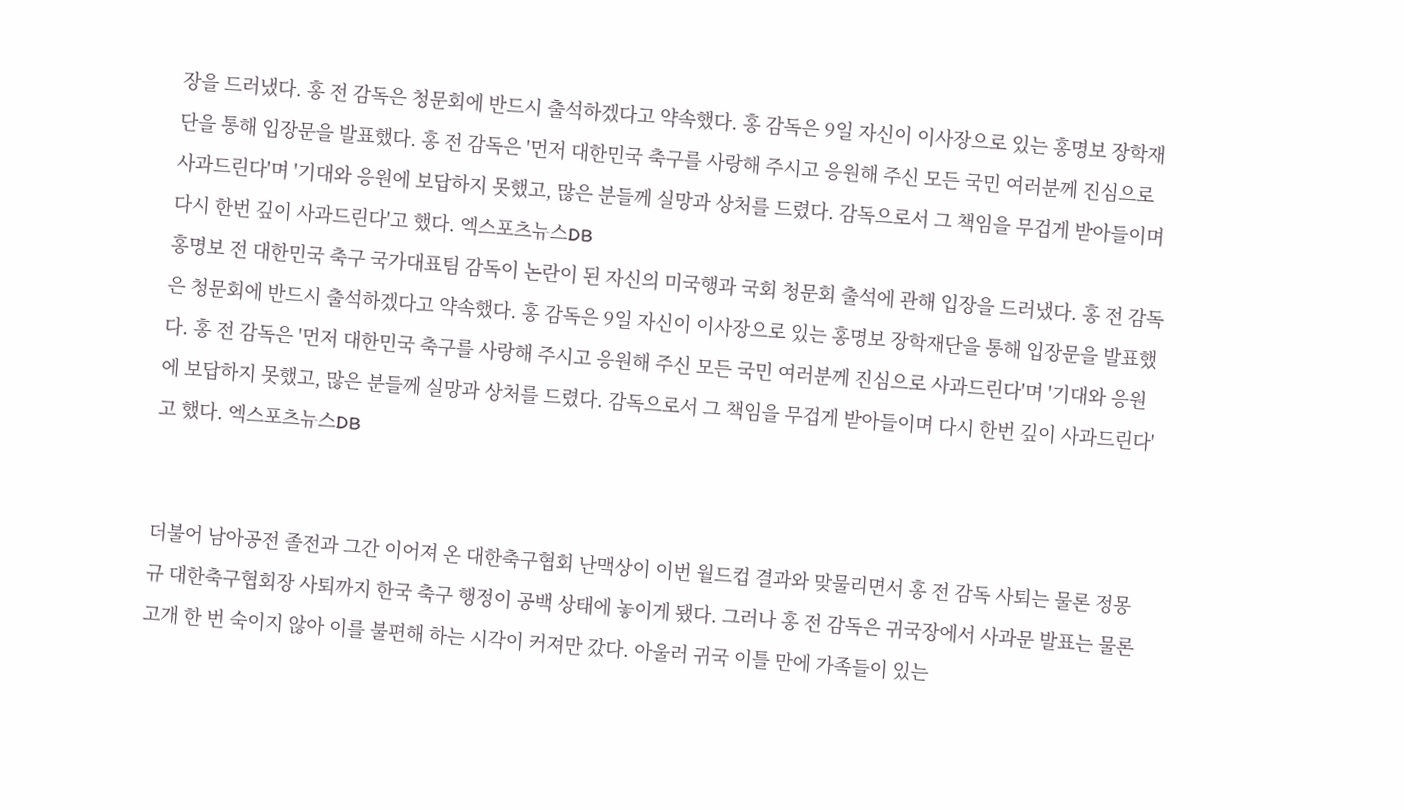장을 드러냈다. 홍 전 감독은 청문회에 반드시 출석하겠다고 약속했다. 홍 감독은 9일 자신이 이사장으로 있는 홍명보 장학재단을 통해 입장문을 발표했다. 홍 전 감독은 '먼저 대한민국 축구를 사랑해 주시고 응원해 주신 모든 국민 여러분께 진심으로 사과드린다'며 '기대와 응원에 보답하지 못했고, 많은 분들께 실망과 상처를 드렸다. 감독으로서 그 책임을 무겁게 받아들이며 다시 한번 깊이 사과드린다'고 했다. 엑스포츠뉴스DB
홍명보 전 대한민국 축구 국가대표팀 감독이 논란이 된 자신의 미국행과 국회 청문회 출석에 관해 입장을 드러냈다. 홍 전 감독은 청문회에 반드시 출석하겠다고 약속했다. 홍 감독은 9일 자신이 이사장으로 있는 홍명보 장학재단을 통해 입장문을 발표했다. 홍 전 감독은 '먼저 대한민국 축구를 사랑해 주시고 응원해 주신 모든 국민 여러분께 진심으로 사과드린다'며 '기대와 응원에 보답하지 못했고, 많은 분들께 실망과 상처를 드렸다. 감독으로서 그 책임을 무겁게 받아들이며 다시 한번 깊이 사과드린다'고 했다. 엑스포츠뉴스DB


더불어 남아공전 졸전과 그간 이어져 온 대한축구협회 난맥상이 이번 월드컵 결과와 맞물리면서 홍 전 감독 사퇴는 물론 정몽규 대한축구협회장 사퇴까지 한국 축구 행정이 공백 상태에 놓이게 됐다. 그러나 홍 전 감독은 귀국장에서 사과문 발표는 물론 고개 한 번 숙이지 않아 이를 불편해 하는 시각이 커져만 갔다. 아울러 귀국 이틀 만에 가족들이 있는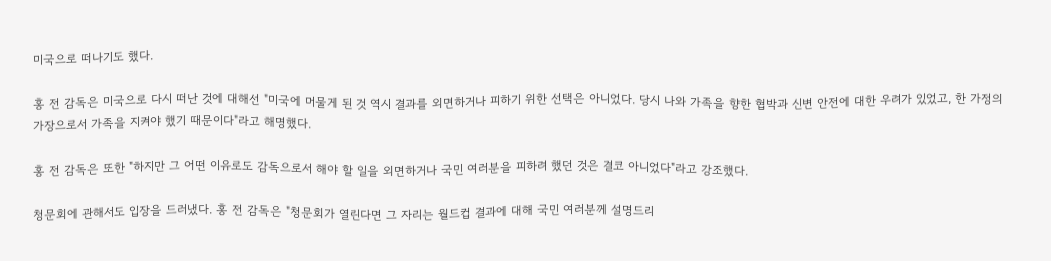미국으로 떠나기도 했다.

홍 전 감독은 미국으로 다시 떠난 것에 대해선 "미국에 머물게 된 것 역시 결과를 외면하거나 피하기 위한 선택은 아니었다. 당시 나와 가족을 향한 협박과 신변 안전에 대한 우려가 있었고, 한 가정의 가장으로서 가족을 지켜야 했기 때문이다"라고 해명했다.

홍 전 감독은 또한 "하지만 그 어떤 이유로도 감독으로서 해야 할 일을 외면하거나 국민 여러분을 피하려 했던 것은 결코 아니었다"라고 강조했다.

청문회에 관해서도 입장을 드러냈다. 홍 전 감독은 "청문회가 열린다면 그 자리는 월드컵 결과에 대해 국민 여러분께 설명드리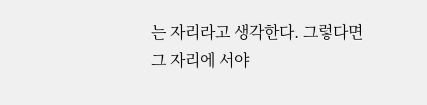는 자리라고 생각한다. 그렇다면 그 자리에 서야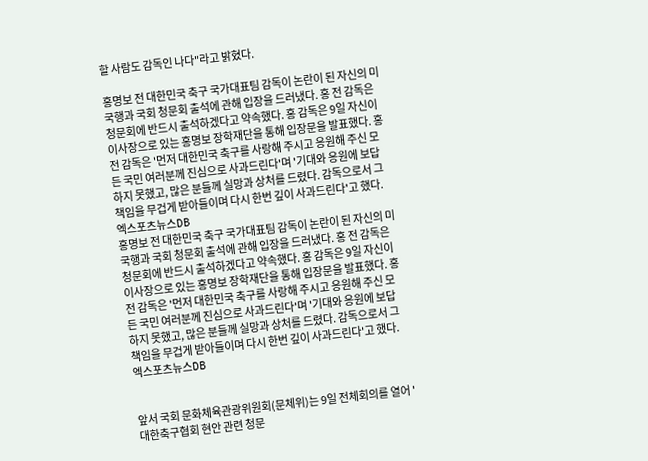할 사람도 감독인 나다"라고 밝혔다.

홍명보 전 대한민국 축구 국가대표팀 감독이 논란이 된 자신의 미국행과 국회 청문회 출석에 관해 입장을 드러냈다. 홍 전 감독은 청문회에 반드시 출석하겠다고 약속했다. 홍 감독은 9일 자신이 이사장으로 있는 홍명보 장학재단을 통해 입장문을 발표했다. 홍 전 감독은 '먼저 대한민국 축구를 사랑해 주시고 응원해 주신 모든 국민 여러분께 진심으로 사과드린다'며 '기대와 응원에 보답하지 못했고, 많은 분들께 실망과 상처를 드렸다. 감독으로서 그 책임을 무겁게 받아들이며 다시 한번 깊이 사과드린다'고 했다. 엑스포츠뉴스DB
홍명보 전 대한민국 축구 국가대표팀 감독이 논란이 된 자신의 미국행과 국회 청문회 출석에 관해 입장을 드러냈다. 홍 전 감독은 청문회에 반드시 출석하겠다고 약속했다. 홍 감독은 9일 자신이 이사장으로 있는 홍명보 장학재단을 통해 입장문을 발표했다. 홍 전 감독은 '먼저 대한민국 축구를 사랑해 주시고 응원해 주신 모든 국민 여러분께 진심으로 사과드린다'며 '기대와 응원에 보답하지 못했고, 많은 분들께 실망과 상처를 드렸다. 감독으로서 그 책임을 무겁게 받아들이며 다시 한번 깊이 사과드린다'고 했다. 엑스포츠뉴스DB


앞서 국회 문화체육관광위원회(문체위)는 9일 전체회의를 열어 '대한축구협회 현안 관련 청문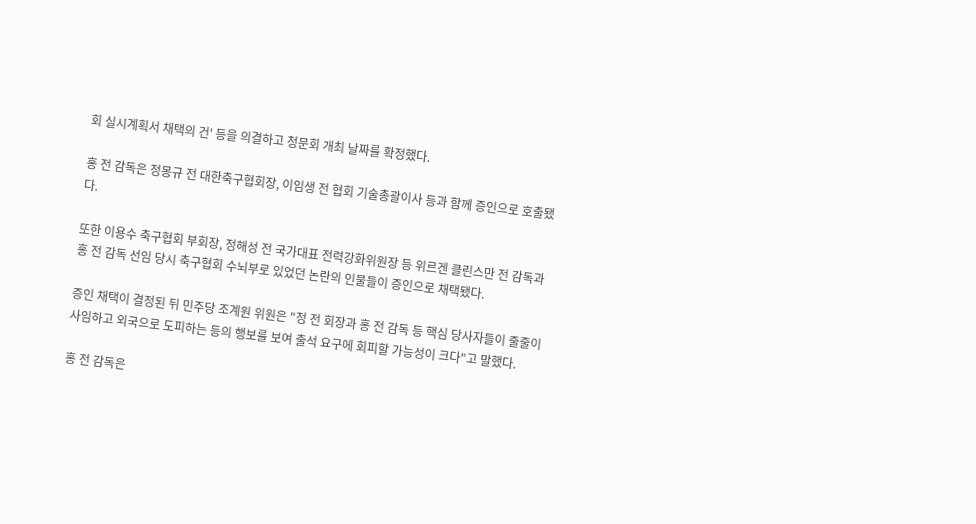회 실시계획서 채택의 건' 등을 의결하고 청문회 개최 날짜를 확정했다.

홍 전 감독은 정몽규 전 대한축구협회장, 이임생 전 협회 기술총괄이사 등과 함께 증인으로 호출됐다.

또한 이용수 축구협회 부회장, 정해성 전 국가대표 전력강화위원장 등 위르겐 클린스만 전 감독과 홍 전 감독 선임 당시 축구협회 수뇌부로 있었던 논란의 인물들이 증인으로 채택됐다.

증인 채택이 결정된 뒤 민주당 조계원 위원은 "정 전 회장과 홍 전 감독 등 핵심 당사자들이 줄줄이 사임하고 외국으로 도피하는 등의 행보를 보여 출석 요구에 회피할 가능성이 크다"고 말했다.

홍 전 감독은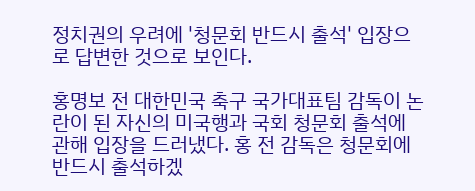정치권의 우려에 '청문회 반드시 출석' 입장으로 답변한 것으로 보인다.

홍명보 전 대한민국 축구 국가대표팀 감독이 논란이 된 자신의 미국행과 국회 청문회 출석에 관해 입장을 드러냈다. 홍 전 감독은 청문회에 반드시 출석하겠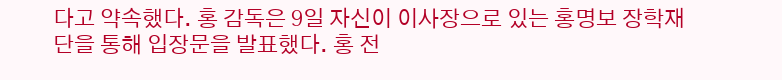다고 약속했다. 홍 감독은 9일 자신이 이사장으로 있는 홍명보 장학재단을 통해 입장문을 발표했다. 홍 전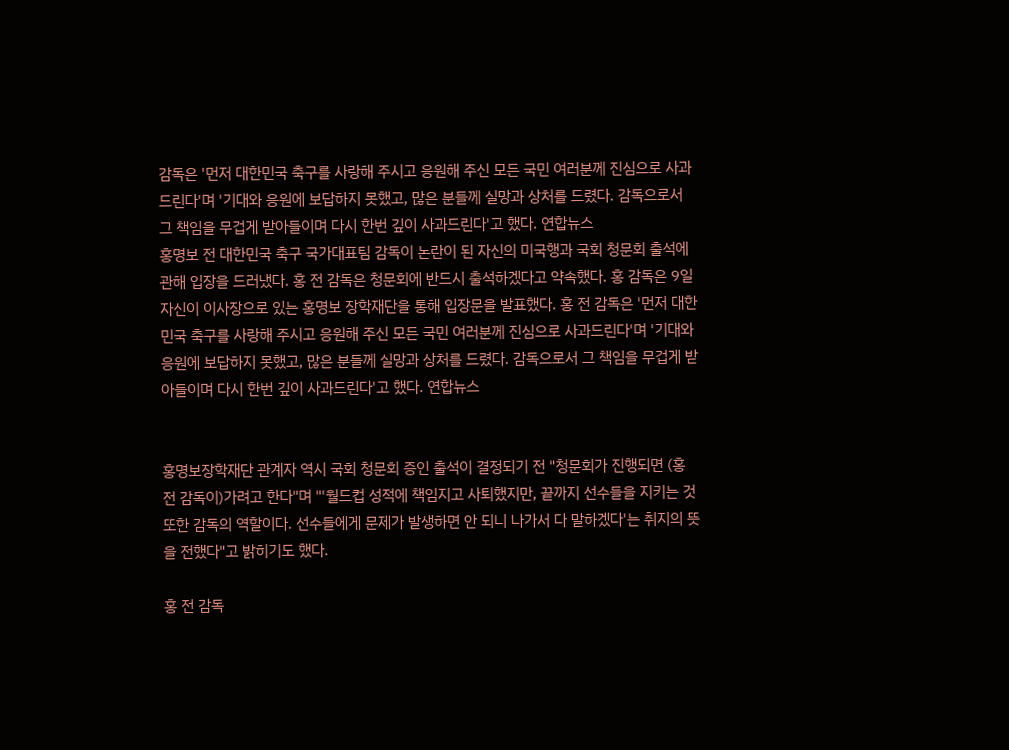감독은 '먼저 대한민국 축구를 사랑해 주시고 응원해 주신 모든 국민 여러분께 진심으로 사과드린다'며 '기대와 응원에 보답하지 못했고, 많은 분들께 실망과 상처를 드렸다. 감독으로서 그 책임을 무겁게 받아들이며 다시 한번 깊이 사과드린다'고 했다. 연합뉴스
홍명보 전 대한민국 축구 국가대표팀 감독이 논란이 된 자신의 미국행과 국회 청문회 출석에 관해 입장을 드러냈다. 홍 전 감독은 청문회에 반드시 출석하겠다고 약속했다. 홍 감독은 9일 자신이 이사장으로 있는 홍명보 장학재단을 통해 입장문을 발표했다. 홍 전 감독은 '먼저 대한민국 축구를 사랑해 주시고 응원해 주신 모든 국민 여러분께 진심으로 사과드린다'며 '기대와 응원에 보답하지 못했고, 많은 분들께 실망과 상처를 드렸다. 감독으로서 그 책임을 무겁게 받아들이며 다시 한번 깊이 사과드린다'고 했다. 연합뉴스


홍명보장학재단 관계자 역시 국회 청문회 증인 출석이 결정되기 전 "청문회가 진행되면 (홍 전 감독이)가려고 한다"며 "'월드컵 성적에 책임지고 사퇴했지만, 끝까지 선수들을 지키는 것 또한 감독의 역할이다. 선수들에게 문제가 발생하면 안 되니 나가서 다 말하겠다'는 취지의 뜻을 전했다"고 밝히기도 했다.

홍 전 감독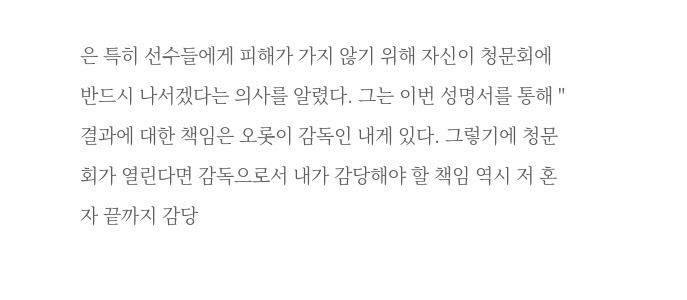은 특히 선수들에게 피해가 가지 않기 위해 자신이 청문회에 반드시 나서겠다는 의사를 알렸다. 그는 이번 성명서를 통해 "결과에 대한 책임은 오롯이 감독인 내게 있다. 그렇기에 청문회가 열린다면 감독으로서 내가 감당해야 할 책임 역시 저 혼자 끝까지 감당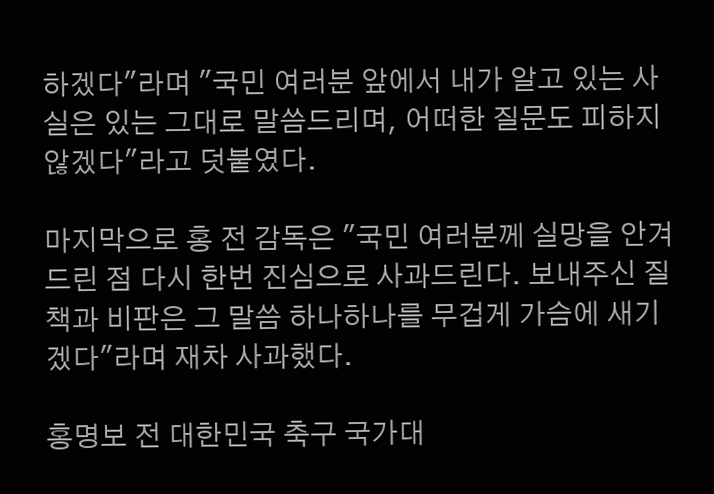하겠다"라며 "국민 여러분 앞에서 내가 알고 있는 사실은 있는 그대로 말씀드리며, 어떠한 질문도 피하지 않겠다"라고 덧붙였다.

마지막으로 홍 전 감독은 "국민 여러분께 실망을 안겨드린 점 다시 한번 진심으로 사과드린다. 보내주신 질책과 비판은 그 말씀 하나하나를 무겁게 가슴에 새기겠다"라며 재차 사과했다.

홍명보 전 대한민국 축구 국가대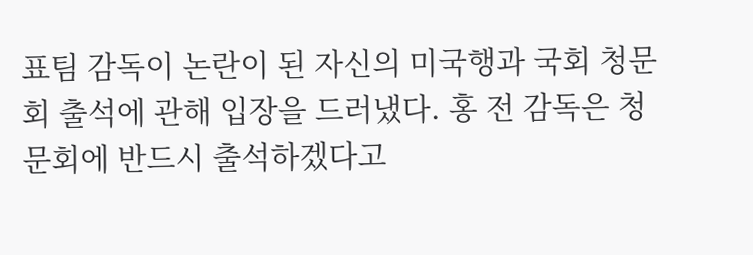표팀 감독이 논란이 된 자신의 미국행과 국회 청문회 출석에 관해 입장을 드러냈다. 홍 전 감독은 청문회에 반드시 출석하겠다고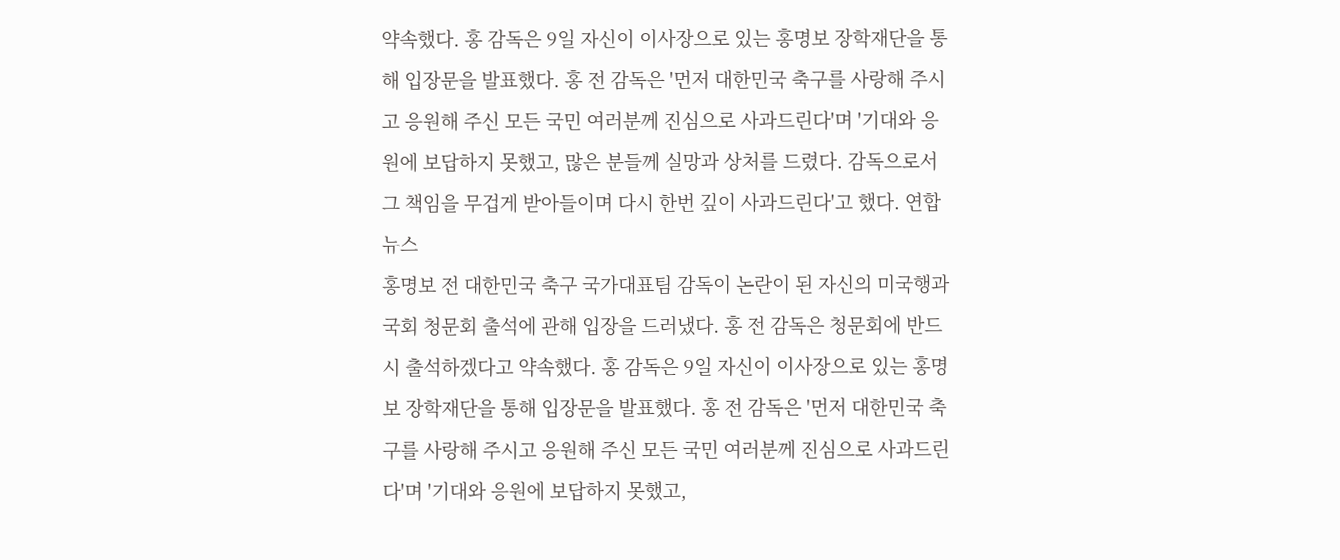약속했다. 홍 감독은 9일 자신이 이사장으로 있는 홍명보 장학재단을 통해 입장문을 발표했다. 홍 전 감독은 '먼저 대한민국 축구를 사랑해 주시고 응원해 주신 모든 국민 여러분께 진심으로 사과드린다'며 '기대와 응원에 보답하지 못했고, 많은 분들께 실망과 상처를 드렸다. 감독으로서 그 책임을 무겁게 받아들이며 다시 한번 깊이 사과드린다'고 했다. 연합뉴스
홍명보 전 대한민국 축구 국가대표팀 감독이 논란이 된 자신의 미국행과 국회 청문회 출석에 관해 입장을 드러냈다. 홍 전 감독은 청문회에 반드시 출석하겠다고 약속했다. 홍 감독은 9일 자신이 이사장으로 있는 홍명보 장학재단을 통해 입장문을 발표했다. 홍 전 감독은 '먼저 대한민국 축구를 사랑해 주시고 응원해 주신 모든 국민 여러분께 진심으로 사과드린다'며 '기대와 응원에 보답하지 못했고,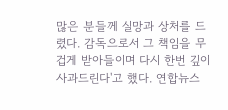많은 분들께 실망과 상처를 드렸다. 감독으로서 그 책임을 무겁게 받아들이며 다시 한번 깊이 사과드린다'고 했다. 연합뉴스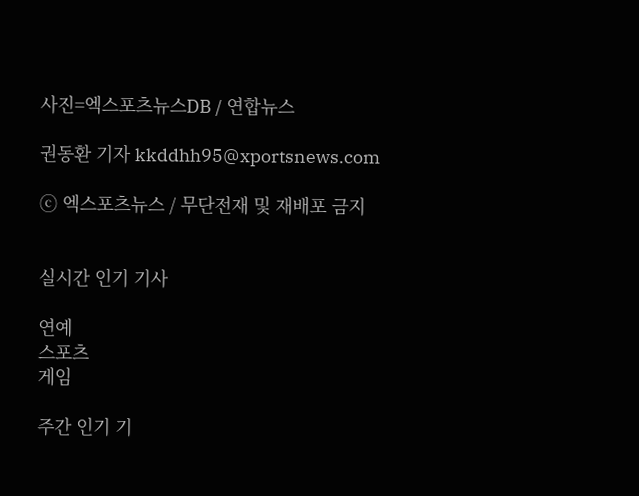사진=엑스포츠뉴스DB / 연합뉴스

권동환 기자 kkddhh95@xportsnews.com

ⓒ 엑스포츠뉴스 / 무단전재 및 재배포 금지


실시간 인기 기사

연예
스포츠
게임

주간 인기 기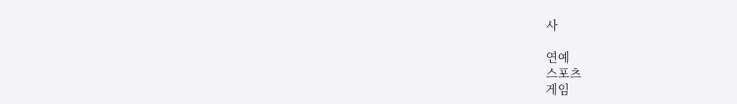사

연예
스포츠
게임